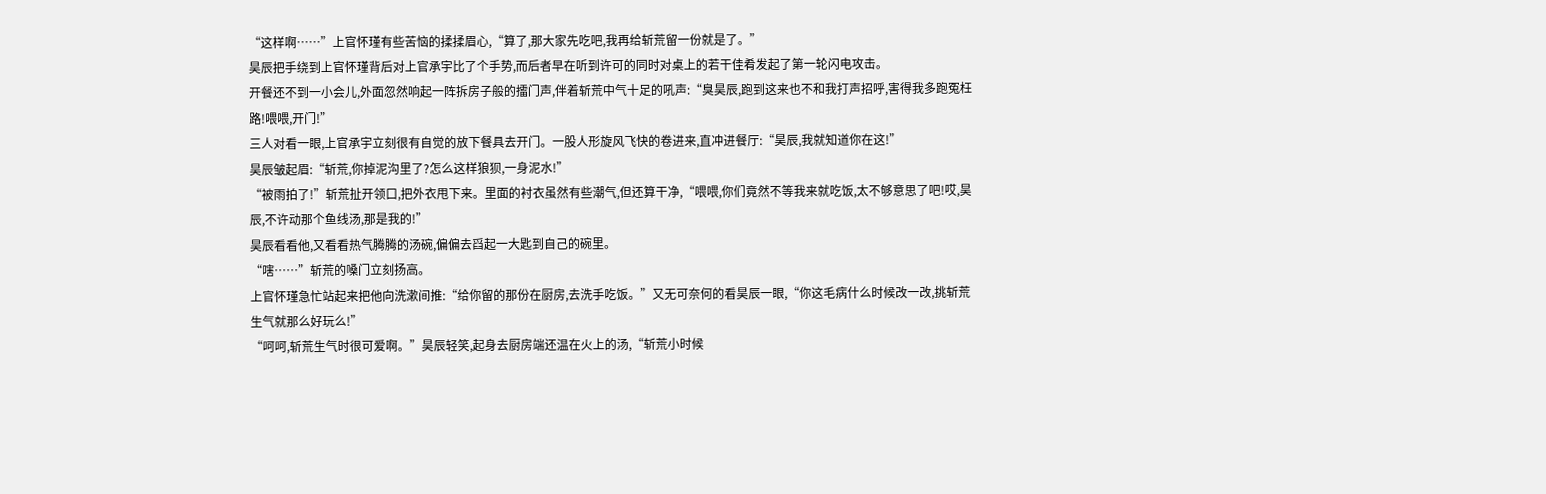“这样啊……”上官怀瑾有些苦恼的揉揉眉心,“算了,那大家先吃吧,我再给斩荒留一份就是了。”
昊辰把手绕到上官怀瑾背后对上官承宇比了个手势,而后者早在听到许可的同时对桌上的若干佳肴发起了第一轮闪电攻击。
开餐还不到一小会儿,外面忽然响起一阵拆房子般的擂门声,伴着斩荒中气十足的吼声:“臭昊辰,跑到这来也不和我打声招呼,害得我多跑冤枉路!喂喂,开门!”
三人对看一眼,上官承宇立刻很有自觉的放下餐具去开门。一股人形旋风飞快的卷进来,直冲进餐厅:“昊辰,我就知道你在这!”
昊辰皱起眉:“斩荒,你掉泥沟里了?怎么这样狼狈,一身泥水!”
“被雨拍了!”斩荒扯开领口,把外衣甩下来。里面的衬衣虽然有些潮气,但还算干净,“喂喂,你们竟然不等我来就吃饭,太不够意思了吧!哎,昊辰,不许动那个鱼线汤,那是我的!”
昊辰看看他,又看看热气腾腾的汤碗,偏偏去舀起一大匙到自己的碗里。
“嗐……”斩荒的嗓门立刻扬高。
上官怀瑾急忙站起来把他向洗漱间推:“给你留的那份在厨房,去洗手吃饭。”又无可奈何的看昊辰一眼,“你这毛病什么时候改一改,挑斩荒生气就那么好玩么!”
“呵呵,斩荒生气时很可爱啊。”昊辰轻笑,起身去厨房端还温在火上的汤,“斩荒小时候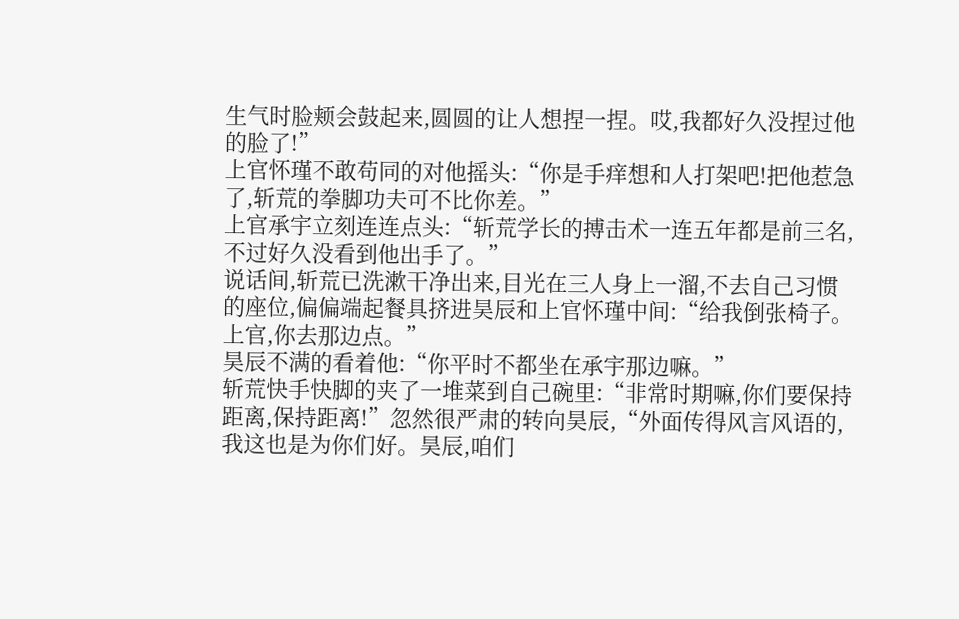生气时脸颊会鼓起来,圆圆的让人想捏一捏。哎,我都好久没捏过他的脸了!”
上官怀瑾不敢苟同的对他摇头:“你是手痒想和人打架吧!把他惹急了,斩荒的拳脚功夫可不比你差。”
上官承宇立刻连连点头:“斩荒学长的搏击术一连五年都是前三名,不过好久没看到他出手了。”
说话间,斩荒已洗漱干净出来,目光在三人身上一溜,不去自己习惯的座位,偏偏端起餐具挤进昊辰和上官怀瑾中间:“给我倒张椅子。上官,你去那边点。”
昊辰不满的看着他:“你平时不都坐在承宇那边嘛。”
斩荒快手快脚的夹了一堆菜到自己碗里:“非常时期嘛,你们要保持距离,保持距离!”忽然很严肃的转向昊辰,“外面传得风言风语的,我这也是为你们好。昊辰,咱们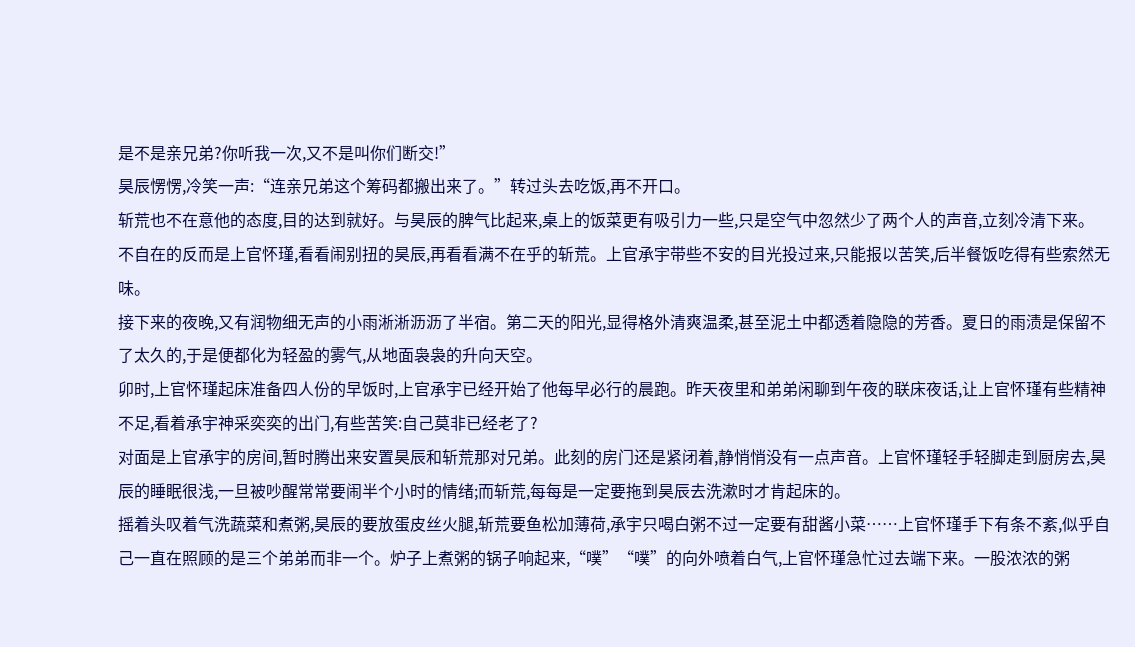是不是亲兄弟?你听我一次,又不是叫你们断交!”
昊辰愣愣,冷笑一声:“连亲兄弟这个筹码都搬出来了。”转过头去吃饭,再不开口。
斩荒也不在意他的态度,目的达到就好。与昊辰的脾气比起来,桌上的饭菜更有吸引力一些,只是空气中忽然少了两个人的声音,立刻冷清下来。
不自在的反而是上官怀瑾,看看闹别扭的昊辰,再看看满不在乎的斩荒。上官承宇带些不安的目光投过来,只能报以苦笑,后半餐饭吃得有些索然无味。
接下来的夜晚,又有润物细无声的小雨淅淅沥沥了半宿。第二天的阳光,显得格外清爽温柔,甚至泥土中都透着隐隐的芳香。夏日的雨渍是保留不了太久的,于是便都化为轻盈的雾气,从地面袅袅的升向天空。
卯时,上官怀瑾起床准备四人份的早饭时,上官承宇已经开始了他每早必行的晨跑。昨天夜里和弟弟闲聊到午夜的联床夜话,让上官怀瑾有些精神不足,看着承宇神采奕奕的出门,有些苦笑:自己莫非已经老了?
对面是上官承宇的房间,暂时腾出来安置昊辰和斩荒那对兄弟。此刻的房门还是紧闭着,静悄悄没有一点声音。上官怀瑾轻手轻脚走到厨房去,昊辰的睡眠很浅,一旦被吵醒常常要闹半个小时的情绪;而斩荒,每每是一定要拖到昊辰去洗漱时才肯起床的。
摇着头叹着气洗蔬菜和煮粥,昊辰的要放蛋皮丝火腿,斩荒要鱼松加薄荷,承宇只喝白粥不过一定要有甜酱小菜……上官怀瑾手下有条不紊,似乎自己一直在照顾的是三个弟弟而非一个。炉子上煮粥的锅子响起来,“噗”“噗”的向外喷着白气,上官怀瑾急忙过去端下来。一股浓浓的粥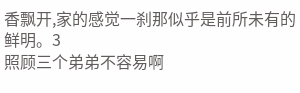香飘开,家的感觉一刹那似乎是前所未有的鲜明。3
照顾三个弟弟不容易啊